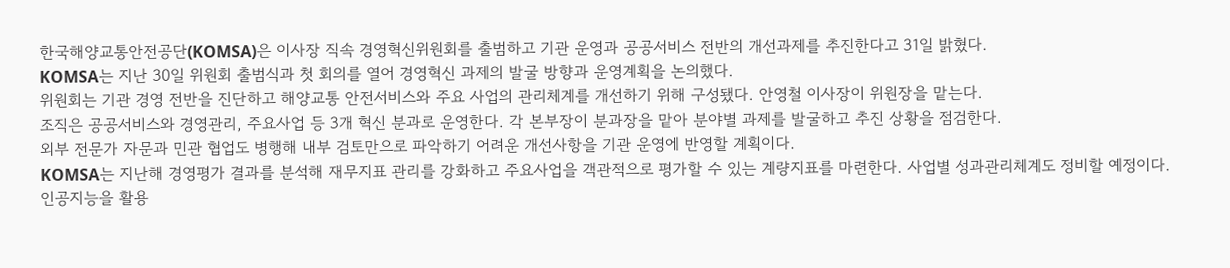한국해양교통안전공단(KOMSA)은 이사장 직속 경영혁신위원회를 출범하고 기관 운영과 공공서비스 전반의 개선과제를 추진한다고 31일 밝혔다.
KOMSA는 지난 30일 위원회 출범식과 첫 회의를 열어 경영혁신 과제의 발굴 방향과 운영계획을 논의했다.
위원회는 기관 경영 전반을 진단하고 해양교통 안전서비스와 주요 사업의 관리체계를 개선하기 위해 구성됐다. 안영철 이사장이 위원장을 맡는다.
조직은 공공서비스와 경영관리, 주요사업 등 3개 혁신 분과로 운영한다. 각 본부장이 분과장을 맡아 분야별 과제를 발굴하고 추진 상황을 점검한다.
외부 전문가 자문과 민관 협업도 병행해 내부 검토만으로 파악하기 어려운 개선사항을 기관 운영에 반영할 계획이다.
KOMSA는 지난해 경영평가 결과를 분석해 재무지표 관리를 강화하고 주요사업을 객관적으로 평가할 수 있는 계량지표를 마련한다. 사업별 성과관리체계도 정비할 예정이다.
인공지능을 활용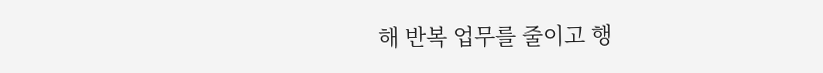해 반복 업무를 줄이고 행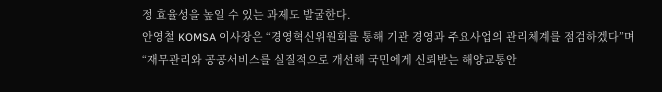정 효율성을 높일 수 있는 과제도 발굴한다.
안영철 KOMSA 이사장은 “경영혁신위원회를 통해 기관 경영과 주요사업의 관리체계를 점검하겠다”며 “재무관리와 공공서비스를 실질적으로 개선해 국민에게 신뢰받는 해양교통안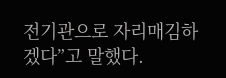전기관으로 자리매김하겠다”고 말했다.